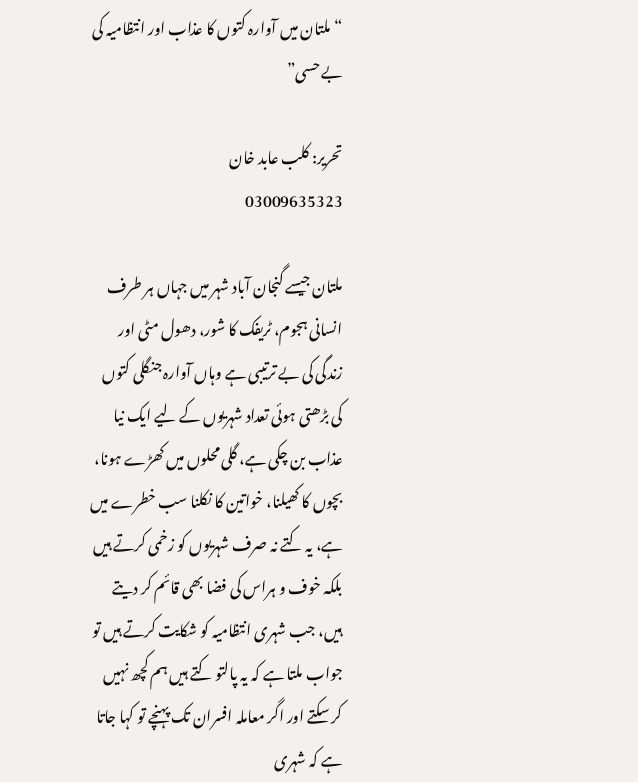“ملتان میں آوارہ کتوں کا عذاب اور انتظامیہ کی بے حسی”

تحریر: کلب عابد خان
03009635323

ملتان جیسے گنجان آباد شہر میں جہاں ہر طرف انسانی ہجوم، ٹریفک کا شور، دھول مٹی اور زندگی کی بے ترتیبی ہے وہاں آوارہ جنگلی کتوں کی بڑھتی ہوئی تعداد شہریوں کے لیے ایک نیا عذاب بن چکی ہے، گلی محلوں میں کھڑے ہونا، بچوں کا کھیلنا، خواتین کا نکلنا سب خطرے میں ہے، یہ کتے نہ صرف شہریوں کو زخمی کرتے ہیں بلکہ خوف و ہراس کی فضا بھی قائم کر دیتے ہیں، جب شہری انتظامیہ کو شکایت کرتے ہیں تو جواب ملتا ہے کہ یہ پالتو کتے ہیں ہم کچھ نہیں کر سکتے اور اگر معاملہ افسران تک پہنچے تو کہا جاتا ہے کہ شہری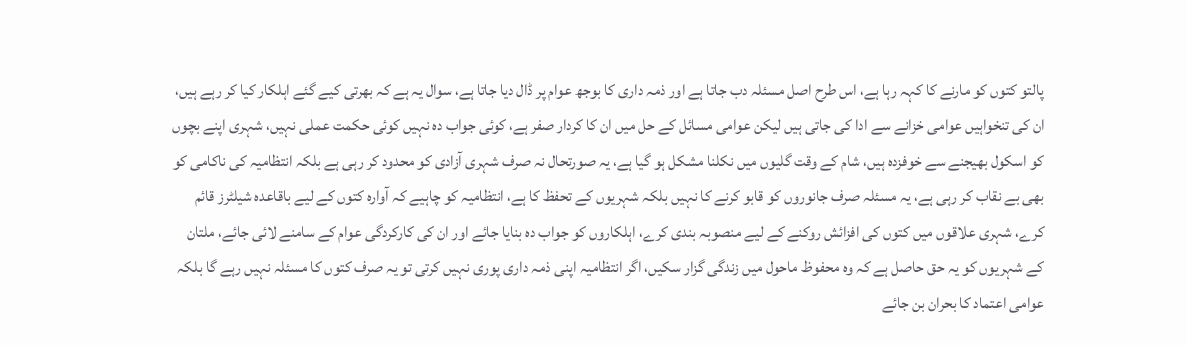پالتو کتوں کو مارنے کا کہہ رہا ہے، اس طرح اصل مسئلہ دب جاتا ہے اور ذمہ داری کا بوجھ عوام پر ڈال دیا جاتا ہے، سوال یہ ہے کہ بھرتی کیے گئے اہلکار کیا کر رہے ہیں، ان کی تنخواہیں عوامی خزانے سے ادا کی جاتی ہیں لیکن عوامی مسائل کے حل میں ان کا کردار صفر ہے، کوئی جواب دہ نہیں کوئی حکمت عملی نہیں، شہری اپنے بچوں کو اسکول بھیجنے سے خوفزدہ ہیں، شام کے وقت گلیوں میں نکلنا مشکل ہو گیا ہے، یہ صورتحال نہ صرف شہری آزادی کو محدود کر رہی ہے بلکہ انتظامیہ کی ناکامی کو بھی بے نقاب کر رہی ہے، یہ مسئلہ صرف جانوروں کو قابو کرنے کا نہیں بلکہ شہریوں کے تحفظ کا ہے، انتظامیہ کو چاہیے کہ آوارہ کتوں کے لیے باقاعدہ شیلٹرز قائم کرے، شہری علاقوں میں کتوں کی افزائش روکنے کے لیے منصوبہ بندی کرے، اہلکاروں کو جواب دہ بنایا جائے اور ان کی کارکردگی عوام کے سامنے لائی جائے، ملتان کے شہریوں کو یہ حق حاصل ہے کہ وہ محفوظ ماحول میں زندگی گزار سکیں، اگر انتظامیہ اپنی ذمہ داری پوری نہیں کرتی تو یہ صرف کتوں کا مسئلہ نہیں رہے گا بلکہ عوامی اعتماد کا بحران بن جائے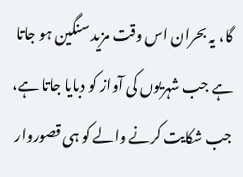گا، یہ بحران اس وقت مزید سنگین ہو جاتا ہے جب شہریوں کی آواز کو دبایا جاتا ہے، جب شکایت کرنے والے کو ہی قصوروار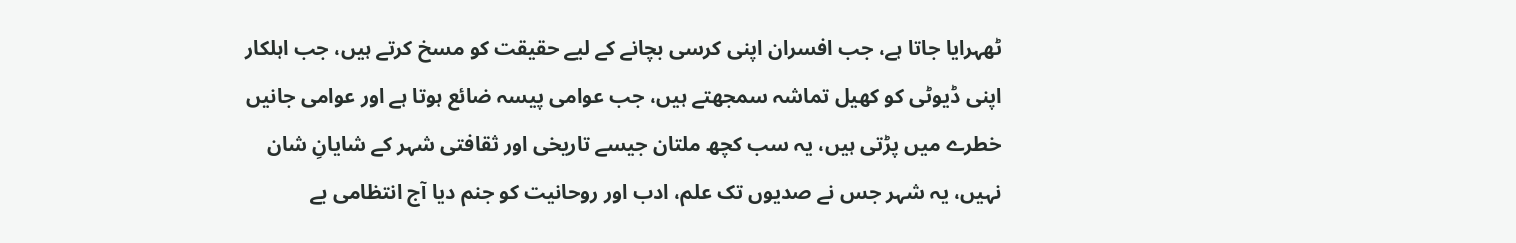ٹھہرایا جاتا ہے، جب افسران اپنی کرسی بچانے کے لیے حقیقت کو مسخ کرتے ہیں، جب اہلکار اپنی ڈیوٹی کو کھیل تماشہ سمجھتے ہیں، جب عوامی پیسہ ضائع ہوتا ہے اور عوامی جانیں خطرے میں پڑتی ہیں، یہ سب کچھ ملتان جیسے تاریخی اور ثقافتی شہر کے شایانِ شان نہیں، یہ شہر جس نے صدیوں تک علم، ادب اور روحانیت کو جنم دیا آج انتظامی بے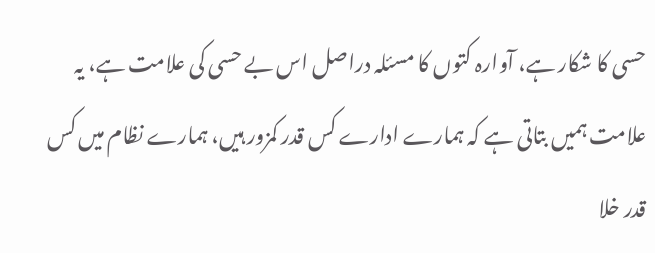حسی کا شکار ہے، آوارہ کتوں کا مسئلہ دراصل اس بے حسی کی علامت ہے، یہ علامت ہمیں بتاتی ہے کہ ہمارے ادارے کس قدر کمزور ہیں، ہمارے نظام میں کس قدر خلا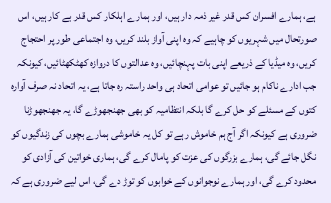ہے، ہمارے افسران کس قدر غیر ذمہ دار ہیں، اور ہمارے اہلکار کس قدر بے کار ہیں، اس صورتحال میں شہریوں کو چاہیے کہ وہ اپنی آواز بلند کریں، وہ اجتماعی طور پر احتجاج کریں، وہ میڈیا کے ذریعے اپنی بات پہنچائیں، وہ عدالتوں کا دروازہ کھٹکھٹائیں، کیونکہ جب ادارے ناکام ہو جائیں تو عوامی اتحاد ہی واحد راستہ رہ جاتا ہے، یہ اتحاد نہ صرف آوارہ کتوں کے مسئلے کو حل کرے گا بلکہ انتظامیہ کو بھی جھنجھوڑے گا، یہ جھنجھوڑنا ضروری ہے کیونکہ اگر آج ہم خاموش رہے تو کل یہ خاموشی ہمارے بچوں کی زندگیوں کو نگل جائے گی، ہمارے بزرگوں کی عزت کو پامال کرے گی، ہماری خواتین کی آزادی کو محدود کرے گی، اور ہمارے نوجوانوں کے خوابوں کو توڑ دے گی، اس لیے ضروری ہے کہ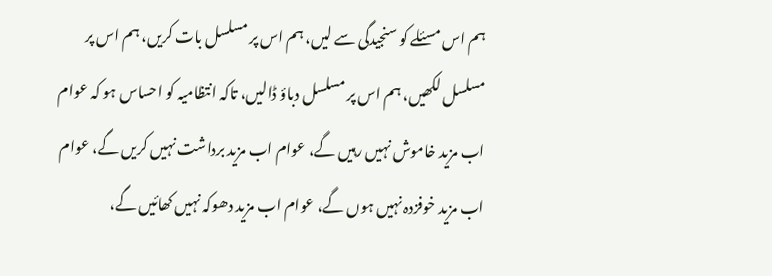ہم اس مسئلے کو سنجیدگی سے لیں، ہم اس پر مسلسل بات کریں، ہم اس پر مسلسل لکھیں، ہم اس پر مسلسل دباؤ ڈالیں، تاکہ انتظامیہ کو احساس ہو کہ عوام اب مزید خاموش نہیں رہیں گے، عوام اب مزید برداشت نہیں کریں گے، عوام اب مزید خوفزدہ نہیں ہوں گے، عوام اب مزید دھوکہ نہیں کھائیں گے،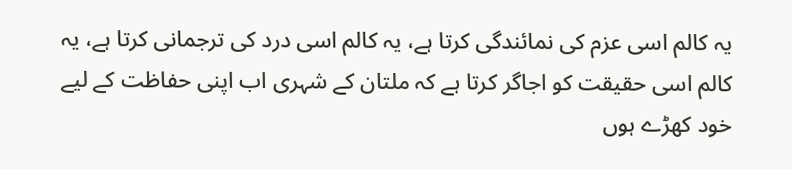یہ کالم اسی عزم کی نمائندگی کرتا ہے، یہ کالم اسی درد کی ترجمانی کرتا ہے، یہ کالم اسی حقیقت کو اجاگر کرتا ہے کہ ملتان کے شہری اب اپنی حفاظت کے لیے خود کھڑے ہوں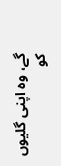گے، وہ اپنی گلیوں کو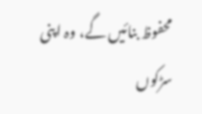محفوظ بنائیں گے، وہ اپنی سڑکوں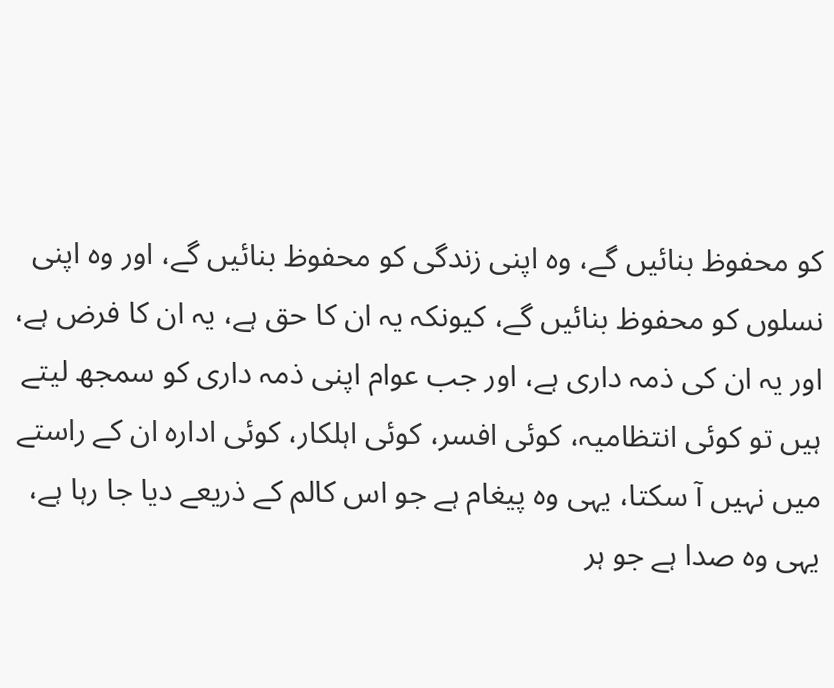کو محفوظ بنائیں گے، وہ اپنی زندگی کو محفوظ بنائیں گے، اور وہ اپنی نسلوں کو محفوظ بنائیں گے، کیونکہ یہ ان کا حق ہے، یہ ان کا فرض ہے، اور یہ ان کی ذمہ داری ہے، اور جب عوام اپنی ذمہ داری کو سمجھ لیتے ہیں تو کوئی انتظامیہ، کوئی افسر، کوئی اہلکار، کوئی ادارہ ان کے راستے میں نہیں آ سکتا، یہی وہ پیغام ہے جو اس کالم کے ذریعے دیا جا رہا ہے، یہی وہ صدا ہے جو ہر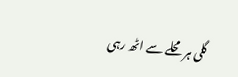گلی ہر محلے سے اٹھ رہی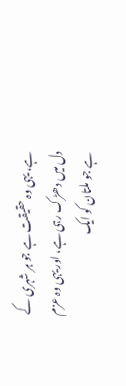ہے، یہی وہ حقیقت ہے جو ہر شہری کے دل میں دھڑک رہی ہے، اور یہی وہ عزم ہے جو ملتان کو ایک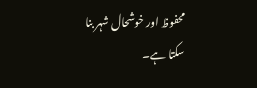محفوظ اور خوشحال شہر بنا سکتا ہے۔